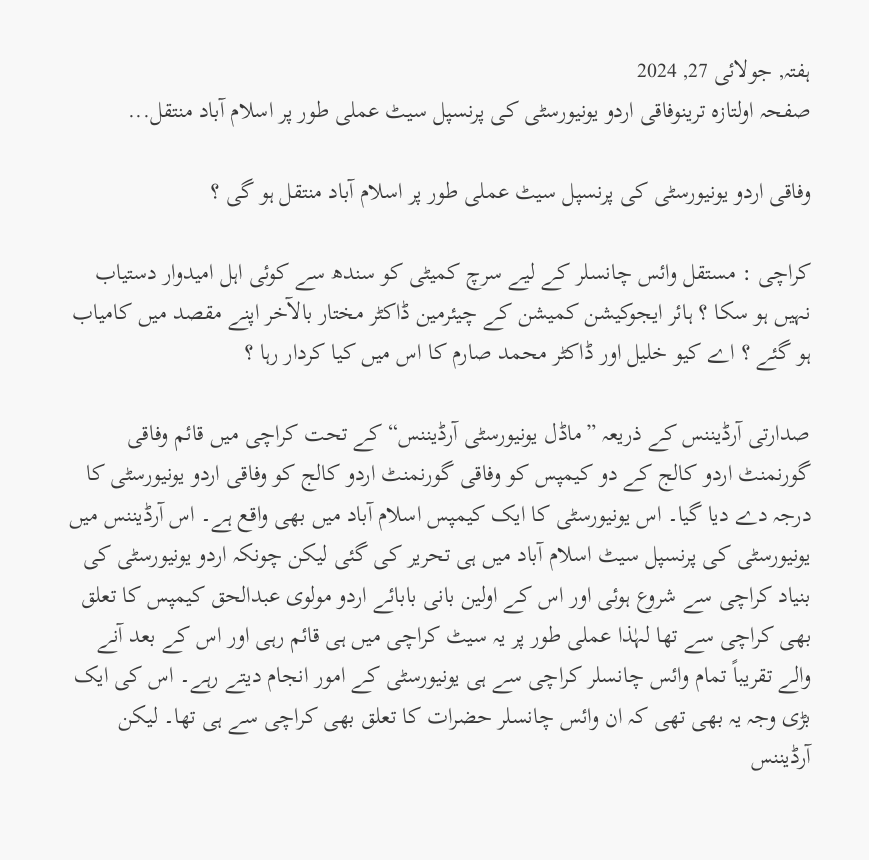ہفتہ, جولائی 27, 2024
صفحہ اولتازہ ترینوفاقی اردو یونیورسٹی کی پرنسپل سیٹ عملی طور پر اسلام آباد منتقل...

وفاقی اردو یونیورسٹی کی پرنسپل سیٹ عملی طور پر اسلام آباد منتقل ہو گی ؟

کراچی : مستقل وائس چانسلر کے لیے سرچ کمیٹی کو سندھ سے کوئی اہل امیدوار دستیاب نہیں ہو سکا ؟ ہائر ایجوکیشن کمیشن کے چیئرمین ڈاکٹر مختار بالآخر اپنے مقصد میں کامیاب ہو گئے ؟ اے کیو خلیل اور ڈاکٹر محمد صارم کا اس میں کیا کردار رہا ؟

صدارتی آرڈیننس کے ذریعہ ”ماڈل یونیورسٹی آرڈیننس“ کے تحت کراچی میں قائم وفاقی گورنمنٹ اردو کالج کے دو کیمپس کو وفاقی گورنمنٹ اردو کالج کو وفاقی اردو یونیورسٹی کا درجہ دے دیا گیا۔ اس یونیورسٹی کا ایک کیمپس اسلام آباد میں بھی واقع ہے۔ اس آرڈیننس میں یونیورسٹی کی پرنسپل سیٹ اسلام آباد میں ہی تحریر کی گئی لیکن چونکہ اردو یونیورسٹی کی بنیاد کراچی سے شروع ہوئی اور اس کے اولین بانی بابائے اردو مولوی عبدالحق کیمپس کا تعلق بھی کراچی سے تھا لہٰذا عملی طور پر یہ سیٹ کراچی میں ہی قائم رہی اور اس کے بعد آنے والے تقریباً تمام وائس چانسلر کراچی سے ہی یونیورسٹی کے امور انجام دیتے رہے۔ اس کی ایک بڑی وجہ یہ بھی تھی کہ ان وائس چانسلر حضرات کا تعلق بھی کراچی سے ہی تھا۔ لیکن آرڈیننس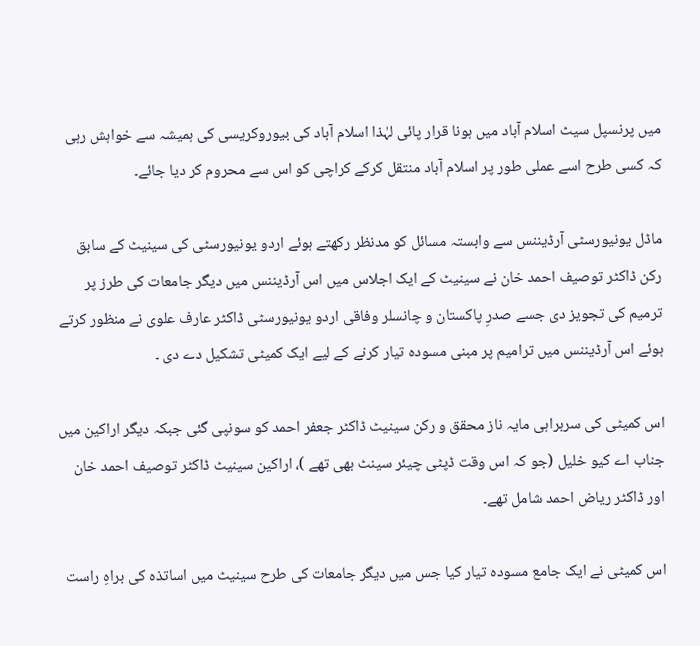میں پرنسپل سیٹ اسلام آباد میں ہونا قرار پائی لہٰذا اسلام آباد کی بیوروکریسی کی ہمیشہ سے خواہش رہی کہ کسی طرح اسے عملی طور پر اسلام آباد منتقل کرکے کراچی کو اس سے محروم کر دیا جائے۔

ماڈل یونیورسٹی آرڈیننس سے وابستہ مسائل کو مدنظر رکھتے ہوئے اردو یونیورسٹی کی سینیٹ کے سابق رکن ڈاکٹر توصیف احمد خان نے سینیٹ کے ایک اجلاس میں اس آرڈیننس میں دیگر جامعات کی طرز پر ترمیم کی تجویز دی جسے صدرِ پاکستان و چانسلر وفاقی اردو یونیورسٹی ڈاکٹر عارف علوی نے منظور کرتے ہوئے اس آرڈیننس میں ترامیم پر مبنی مسودہ تیار کرنے کے لیے ایک کمیٹی تشکیل دے دی ۔

اس کمیٹی کی سربراہی مایہ ناز محقق و رکن سینیٹ ڈاکٹر جعفر احمد کو سونپی گئی جبکہ دیگر اراکین میں جناب اے کیو خلیل (جو کہ اس وقت ڈپٹی چیئر سینٹ بھی تھے )، اراکین سینیٹ ڈاکٹر توصیف احمد خان اور ڈاکٹر ریاض احمد شامل تھے۔

اس کمیٹی نے ایک جامع مسودہ تیار کیا جس میں دیگر جامعات کی طرح سینیٹ میں اساتذہ کی براہِ راست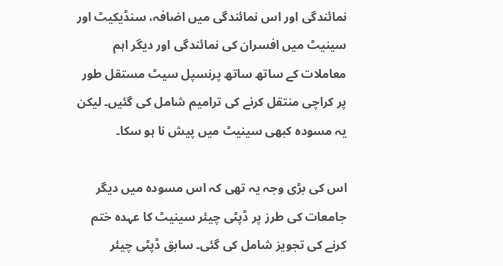نمائندگی اور اس نمائندگی میں اضافہ، سنڈیکیٹ اور سینیٹ میں افسران کی نمائندگی اور دیگر اہم معاملات کے ساتھ ساتھ پرنسپل سیٹ مستقل طور پر کراچی منتقل کرنے کی ترامیم شامل کی گئیں۔ لیکن یہ مسودہ کبھی سینیٹ میں پیش نا ہو سکا۔

اس کی بڑی وجہ یہ تھی کہ اس مسودہ میں دیگر جامعات کی طرز پر ڈپٹی چیئر سینیٹ کا عہدہ ختم کرنے کی تجویز شامل کی گئی۔ سابق ڈپٹی چیئر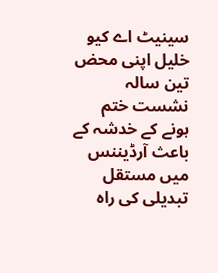سینیٹ اے کیو خلیل اپنی محض تین سالہ نشست ختم ہونے کے خدشہ کے باعث آرڈیننس میں مستقل تبدیلی کی راہ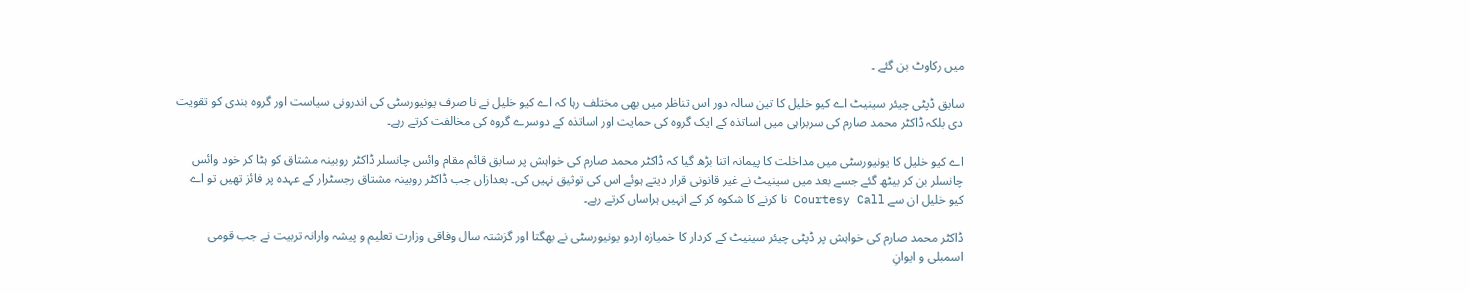میں رکاوٹ بن گئے ۔

سابق ڈپٹی چیئر سینیٹ اے کیو خلیل کا تین سالہ دور اس تناظر میں بھی مختلف رہا کہ اے کیو خلیل نے نا صرف یونیورسٹی کی اندرونی سیاست اور گروہ بندی کو تقویت دی بلکہ ڈاکٹر محمد صارم کی سربراہی میں اساتذہ کے ایک گروہ کی حمایت اور اساتذہ کے دوسرے گروہ کی مخالفت کرتے رہے۔

اے کیو خلیل کا یونیورسٹی میں مداخلت کا پیمانہ اتنا بڑھ گیا کہ ڈاکٹر محمد صارم کی خواہش پر سابق قائم مقام وائس چانسلر ڈاکٹر روبینہ مشتاق کو ہٹا کر خود وائس چانسلر بن کر بیٹھ گئے جسے بعد میں سینیٹ نے غیر قانونی قرار دیتے ہوئے اس کی توثیق نہیں کی۔ بعدازاں جب ڈاکٹر روبینہ مشتاق رجسٹرار کے عہدہ پر فائز تھیں تو اے کیو خلیل ان سے Courtesy Call نا کرنے کا شکوہ کر کے انہیں ہراساں کرتے رہے۔

ڈاکٹر محمد صارم کی خواہش پر ڈپٹی چیئر سینیٹ کے کردار کا خمیازہ اردو یونیورسٹی نے بھگتا اور گزشتہ سال وفاقی وزارت تعلیم و پیشہ وارانہ تربیت نے جب قومی اسمبلی و ایوانِ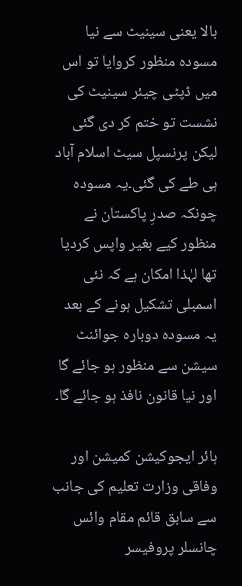بالا یعنی سینیٹ سے نیا مسودہ منظور کروایا تو اس میں ڈپٹی چیئر سینیٹ کی نشست تو ختم کر دی گئی لیکن پرنسپل سیٹ اسلام آباد ہی طے کی گئی۔یہ مسودہ چونکہ صدرِ پاکستان نے منظور کیے بغیر واپس کردیا تھا لہٰذا امکان ہے کہ نئی اسمبلی تشکیل ہونے کے بعد یہ مسودہ دوبارہ جوائنٹ سیشن سے منظور ہو جائے گا اور نیا قانون نافذ ہو جائے گا۔

ہائر ایجوکیشن کمیشن اور وفاقی وزارت تعلیم کی جانب سے سابق قائم مقام وائس چانسلر پروفیسر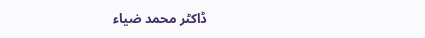ڈاکٹر محمد ضیاء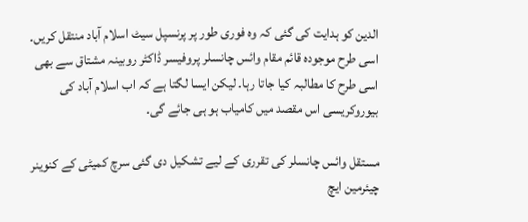الدین کو ہدایت کی گئی کہ وہ فوری طور پر پرنسپل سیٹ اسلام آباد منتقل کریں۔ اسی طرح موجودہ قائم مقام وائس چانسلر پروفیسر ڈاکٹر روبینہ مشتاق سے بھی اسی طرح کا مطالبہ کیا جاتا رہا۔ لیکن ایسا لگتا ہے کہ اب اسلام آباد کی بیوروکریسی اس مقصد میں کامیاب ہو ہی جائے گی۔

مستقل وائس چانسلر کی تقرری کے لیے تشکیل دی گئی سرچ کمیٹی کے کنوینر چیئرمین ایچ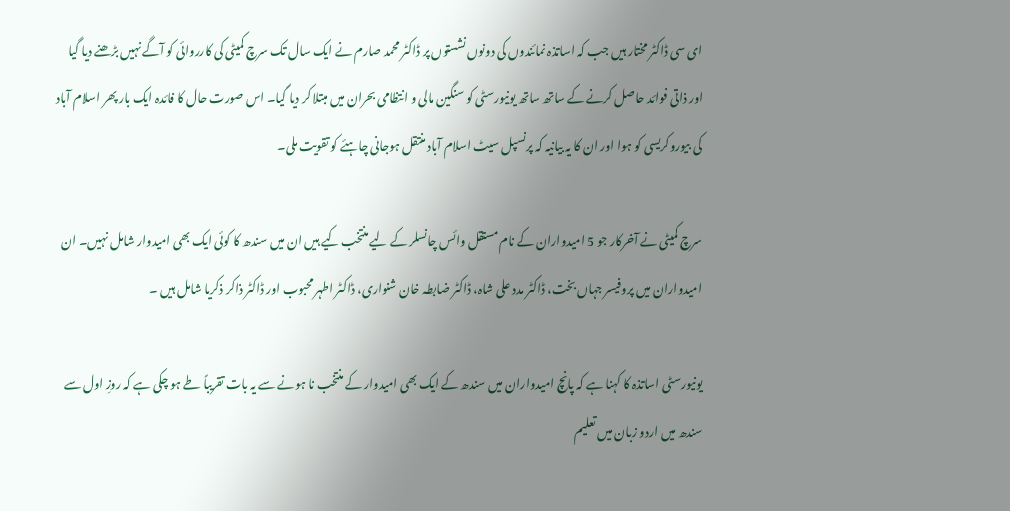ای سی ڈاکٹر مختار ہیں جب کہ اساتذہ نمائندوں کی دونوں نشستوں پر ڈاکٹر محمد صارم نے ایک سال تک سرچ کمیٹی کی کارروائی کو آگے نہیں بڑھنے دیا گیا اور ذاتی فوائد حاصل کرنے کے ساتھ ساتھ یونیورسٹی کو سنگین مالی و انتظامی بحران میں مبتلا کر دیا گیا۔ اس صورت حال کا فائدہ ایک بار پھر اسلام آباد کی بیوروکریسی کو ہوا اور ان کا یہ بیانیہ کہ پرنسپل سیٹ اسلام آباد منتقل ہوجانی چاہئے کو تقویت ملی۔

سرچ کمیٹی نے آخرکار جو 5 امیدواران کے نام مستقل وائس چانسلر کے لیے منتخب کیے ہیں ان میں سندھ کا کوئی ایک بھی امیدوار شامل نہیں۔ ان امیدواران میں پروفیسر جہاں بخت، ڈاکٹر مدد علی شاہ، ڈاکٹر ضابطہ خان شنواری، ڈاکٹر اطہر محبوب اور ڈاکٹر ذاکر ذکریا شامل ہیں ۔

یونیورسٹی اساتذہ کا کہنا ہے کہ پانچ امیدواران میں سندھ کے ایک بھی امیدوار کے منتخب نا ہونے سے یہ بات تقریباً طے ہو چکی ہے کہ روزِ اول سے سندھ میں اردو زبان میں تعلیم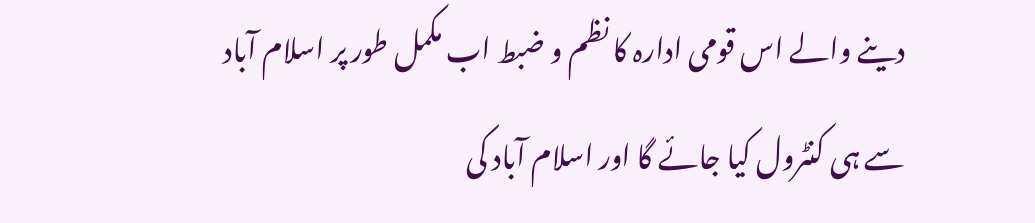دینے والے اس قومی ادارہ کا نظم و ضبط اب مکمل طور پر اسلام آباد سے ہی کنٹرول کیا جائے گا اور اسلام آباد کی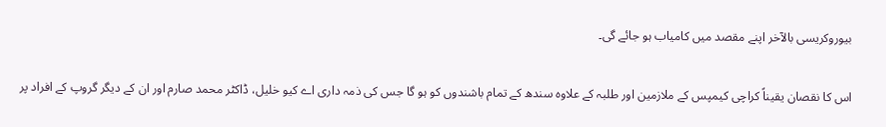بیوروکریسی بالآخر اپنے مقصد میں کامیاب ہو جائے گی۔

اس کا نقصان یقیناً کراچی کیمپس کے ملازمین اور طلبہ کے علاوہ سندھ کے تمام باشندوں کو ہو گا جس کی ذمہ داری اے کیو خلیل، ڈاکٹر محمد صارم اور ان کے دیگر گروپ کے افراد پر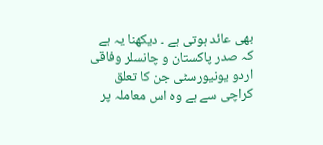بھی عائد ہوتی ہے ۔ دیکھنا یہ ہے کہ صدر پاکستان و چانسلر وفاقی اردو یونیورسٹی جن کا تعلق کراچی سے ہے وہ اس معاملہ پر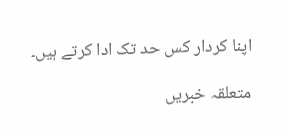اپنا کردار کس حد تک ادا کرتے ہیں۔

متعلقہ خبریں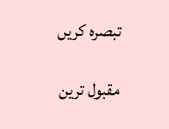تبصرہ کریں

مقبول ترین